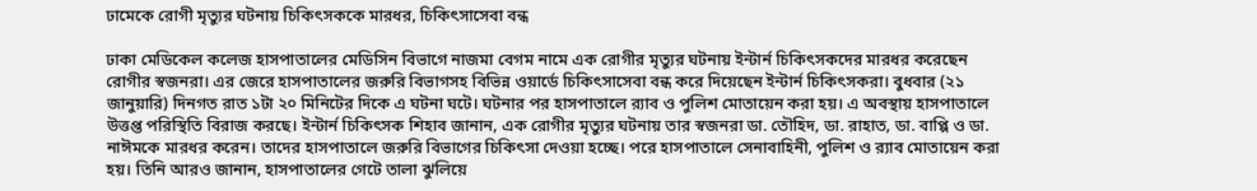ঢামেকে রোগী মৃত্যুর ঘটনায় চিকিৎসককে মারধর, চিকিৎসাসেবা বন্ধ

ঢাকা মেডিকেল কলেজ হাসপাতালের মেডিসিন বিভাগে নাজমা বেগম নামে এক রোগীর মৃত্যুর ঘটনায় ইন্টার্ন চিকিৎসকদের মারধর করেছেন রোগীর স্বজনরা। এর জেরে হাসপাতালের জরুরি বিভাগসহ বিভিন্ন ওয়ার্ডে চিকিৎসাসেবা বন্ধ করে দিয়েছেন ইন্টার্ন চিকিৎসকরা। বুধবার (২১ জানুয়ারি) দিনগত রাত ১টা ২০ মিনিটের দিকে এ ঘটনা ঘটে। ঘটনার পর হাসপাতালে র‍্যাব ও পুলিশ মোতায়েন করা হয়। এ অবস্থায় হাসপাতালে উত্তপ্ত পরিস্থিতি বিরাজ করছে। ইন্টার্ন চিকিৎসক শিহাব জানান, এক রোগীর মৃত্যুর ঘটনায় তার স্বজনরা ডা. তৌহিদ, ডা. রাহাত, ডা. বাপ্পি ও ডা. নাঈমকে মারধর করেন। তাদের হাসপাতালে জরুরি বিভাগের চিকিৎসা দেওয়া হচ্ছে। পরে হাসপাতালে সেনাবাহিনী, পুলিশ ও র‍্যাব মোতায়েন করা হয়। তিনি আরও জানান, হাসপাতালের গেটে তালা ঝুলিয়ে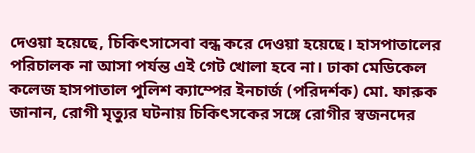দেওয়া হয়েছে, চিকিৎসাসেবা বন্ধ করে দেওয়া হয়েছে। হাসপাতালের পরিচালক না আসা পর্যন্ত এই গেট খোলা হবে না। ঢাকা মেডিকেল কলেজ হাসপাতাল পুলিশ ক্যাম্পের ইনচার্জ (পরিদর্শক) মো. ফারুক জানান, রোগী মৃত্যুর ঘটনায় চিকিৎসকের সঙ্গে রোগীর স্বজনদের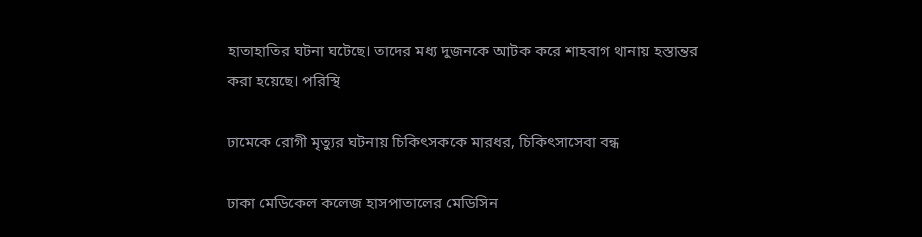হাতাহাতির ঘটনা ঘটেছে। তাদের মধ্য দুজনকে আটক করে শাহবাগ থানায় হস্তান্তর করা হয়েছে। পরিস্থি

ঢামেকে রোগী মৃত্যুর ঘটনায় চিকিৎসককে মারধর, চিকিৎসাসেবা বন্ধ

ঢাকা মেডিকেল কলেজ হাসপাতালের মেডিসিন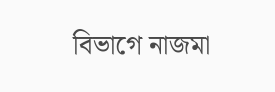বিভাগে নাজমা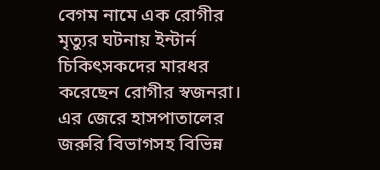বেগম নামে এক রোগীর মৃত্যুর ঘটনায় ইন্টার্ন চিকিৎসকদের মারধর করেছেন রোগীর স্বজনরা। এর জেরে হাসপাতালের জরুরি বিভাগসহ বিভিন্ন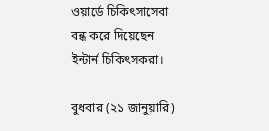ওয়ার্ডে চিকিৎসাসেবা বন্ধ করে দিয়েছেন ইন্টার্ন চিকিৎসকরা।

বুধবার (২১ জানুয়ারি)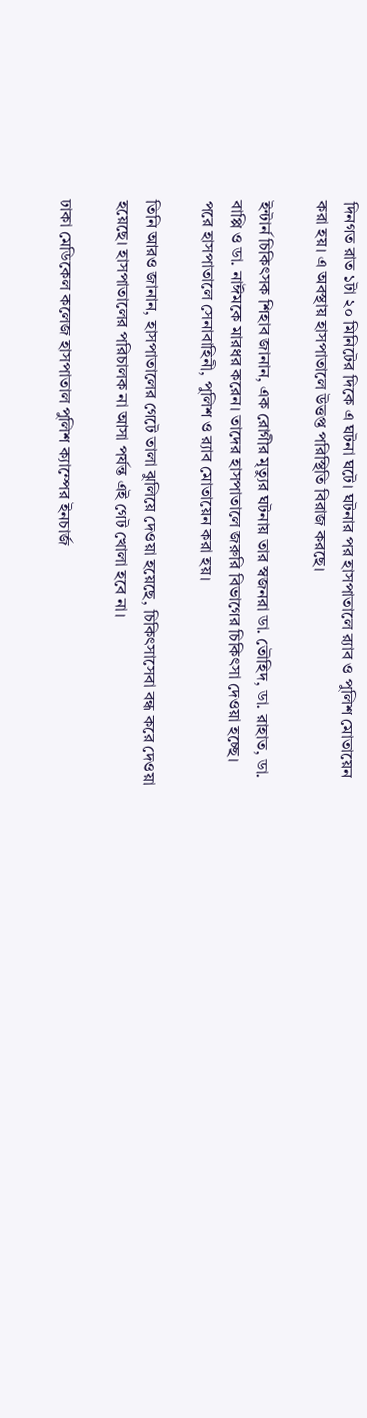দিনগত রাত ১টা ২০ মিনিটের দিকে এ ঘটনা ঘটে। ঘটনার পর হাসপাতালে র‍্যাব ও পুলিশ মোতায়েন করা হয়। এ অবস্থায় হাসপাতালে উত্তপ্ত পরিস্থিতি বিরাজ করছে।

ইন্টার্ন চিকিৎসক শিহাব জানান, এক রোগীর মৃত্যুর ঘটনায় তার স্বজনরা ডা. তৌহিদ, ডা. রাহাত, ডা. বাপ্পি ও ডা. নাঈমকে মারধর করেন। তাদের হাসপাতালে জরুরি বিভাগের চিকিৎসা দেওয়া হচ্ছে। পরে হাসপাতালে সেনাবাহিনী, পুলিশ ও র‍্যাব মোতায়েন করা হয়।

তিনি আরও জানান, হাসপাতালের গেটে তালা ঝুলিয়ে দেওয়া হয়েছে, চিকিৎসাসেবা বন্ধ করে দেওয়া হয়েছে। হাসপাতালের পরিচালক না আসা পর্যন্ত এই গেট খোলা হবে না।

ঢাকা মেডিকেল কলেজ হাসপাতাল পুলিশ ক্যাম্পের ইনচার্জ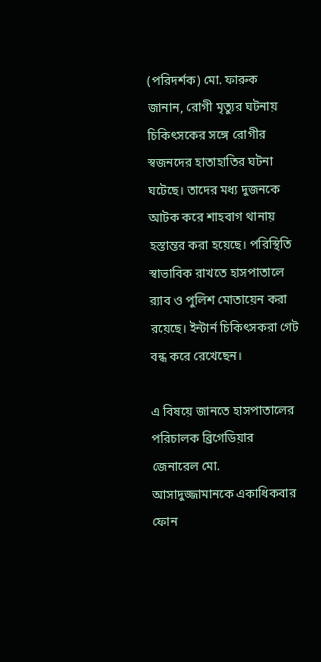(পরিদর্শক) মো. ফারুক জানান, রোগী মৃত্যুর ঘটনায় চিকিৎসকের সঙ্গে রোগীর স্বজনদের হাতাহাতির ঘটনা ঘটেছে। তাদের মধ্য দুজনকে আটক করে শাহবাগ থানায় হস্তান্তর করা হয়েছে। পরিস্থিতি স্বাভাবিক রাখতে হাসপাতালে র‍্যাব ও পুলিশ মোতায়েন করা রয়েছে। ইন্টার্ন চিকিৎসকরা গেট বন্ধ করে রেখেছেন।

এ বিষয়ে জানতে হাসপাতালের পরিচালক ব্রিগেডিয়ার জেনারেল মো. আসাদুজ্জামানকে একাধিকবার ফোন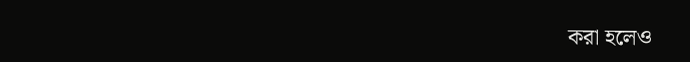করা হলেও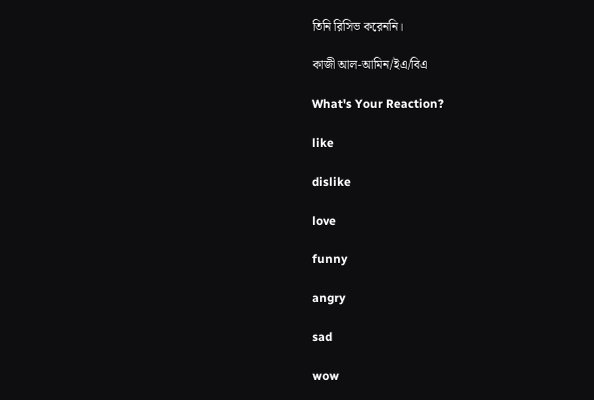তিনি রিসিভ করেননি।

কাজী আল-আমিন/ইএ/বিএ

What's Your Reaction?

like

dislike

love

funny

angry

sad

wow